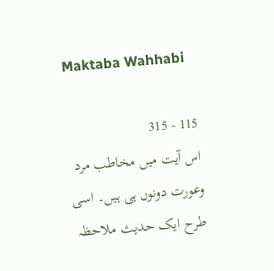Maktaba Wahhabi

115 - 315
اس آیت میں مخاطب مرد وعورت دونوں ہی ہیں۔ اسی طرح ایک حدیث ملاحظہ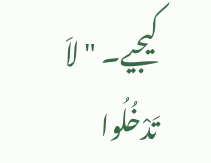کیجیے۔ "لاَ تَدْخُلُوا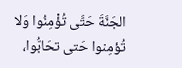الجَنَّةَ حَتَّى تُؤْمِنُوا وَلا تُؤمِنوا حَتى تحَابُّوا،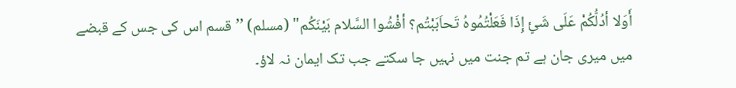أَوَلا أدُلُّكُمْ عَلَى شَئٍ إِذَا فَعَلْتُمُوهُ تَحاَبَبْتُم؟ أفْشُوا السَّلام بَيْنَكُم" (مسلم) ’’قسم اس کی جس کے قبضے میں میری جان ہے تم جنت میں نہیں جا سکتے جب تک ایمان نہ لاؤ۔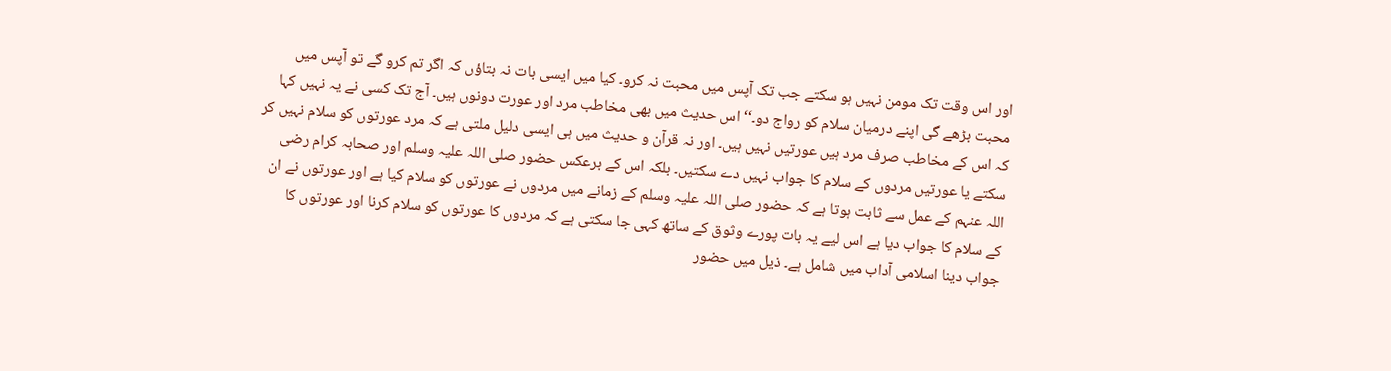اور اس وقت تک مومن نہیں ہو سکتے جب تک آپس میں محبت نہ کرو۔ کیا میں ایسی بات نہ بتاؤں کہ اگر تم کرو گے تو آپس میں محبت بڑھے گی اپنے درمیان سلام کو رواج دو۔‘‘ اس حدیث میں بھی مخاطب مرد اور عورت دونوں ہیں۔ آج تک کسی نے یہ نہیں کہا کہ اس کے مخاطب صرف مرد ہیں عورتیں نہیں ہیں۔ اور نہ قرآن و حدیث میں ہی ایسی دلیل ملتی ہے کہ مرد عورتوں کو سلام نہیں کر سکتے یا عورتیں مردوں کے سلام کا جواب نہیں دے سکتیں۔ بلکہ اس کے برعکس حضور صلی اللہ علیہ وسلم اور صحابہ کرام رضی اللہ عنہم کے عمل سے ثابت ہوتا ہے کہ حضور صلی اللہ علیہ وسلم کے زمانے میں مردوں نے عورتوں کو سلام کیا ہے اور عورتوں نے ان کے سلام کا جواب دیا ہے اس لیے یہ بات پورے وثوق کے ساتھ کہی جا سکتی ہے کہ مردوں کا عورتوں کو سلام کرنا اور عورتوں کا جواب دینا اسلامی آداب میں شامل ہے۔ ذیل میں حضور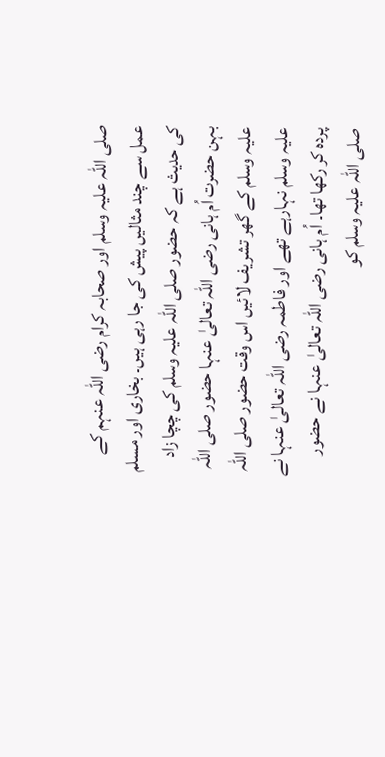صلی اللہ علیہ وسلم اور صحابہ کرام رضی اللہ عنہم کے عمل سے چند مثالیں پیش کی جا رہی ہیں۔ بخاری اور مسلم کی حدیث ہے کہ حضور صلی اللہ علیہ وسلم کی چچا زاد بہن حضرت اُم ہانی رضی اللہ تعالیٰ عنہا حضور صلی اللہ علیہ وسلم کے گھر تشریف لائیں اس وقت حضور صلی اللہ علیہ وسلم نہارہے تھے اور فاطمہ رضی اللہ تعالیٰ عنہا نے پردہ کر رکھا تھا۔ اُم ہانی رضی اللہ تعالیٰ عنہا نے حضور صلی اللہ علیہ وسلم کو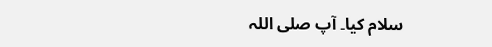سلام کیا۔ آپ صلی اللہ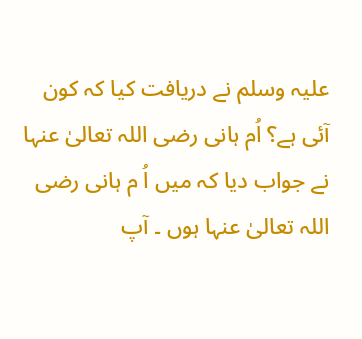علیہ وسلم نے دریافت کیا کہ کون آئی ہے؟ اُم ہانی رضی اللہ تعالیٰ عنہا نے جواب دیا کہ میں اُ م ہانی رضی اللہ تعالیٰ عنہا ہوں ۔ آپ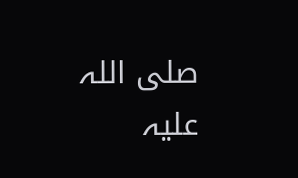صلی اللہ علیہ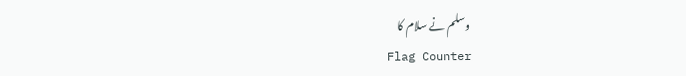وسلم نے سلام کا
Flag Counter